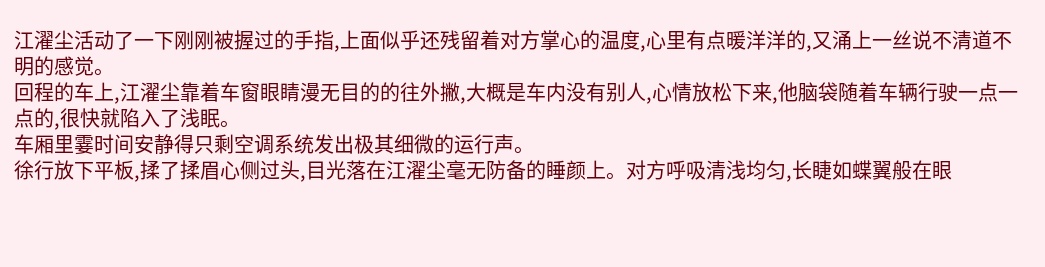江濯尘活动了一下刚刚被握过的手指,上面似乎还残留着对方掌心的温度,心里有点暖洋洋的,又涌上一丝说不清道不明的感觉。
回程的车上,江濯尘靠着车窗眼睛漫无目的的往外撇,大概是车内没有别人,心情放松下来,他脑袋随着车辆行驶一点一点的,很快就陷入了浅眠。
车厢里霎时间安静得只剩空调系统发出极其细微的运行声。
徐行放下平板,揉了揉眉心侧过头,目光落在江濯尘毫无防备的睡颜上。对方呼吸清浅均匀,长睫如蝶翼般在眼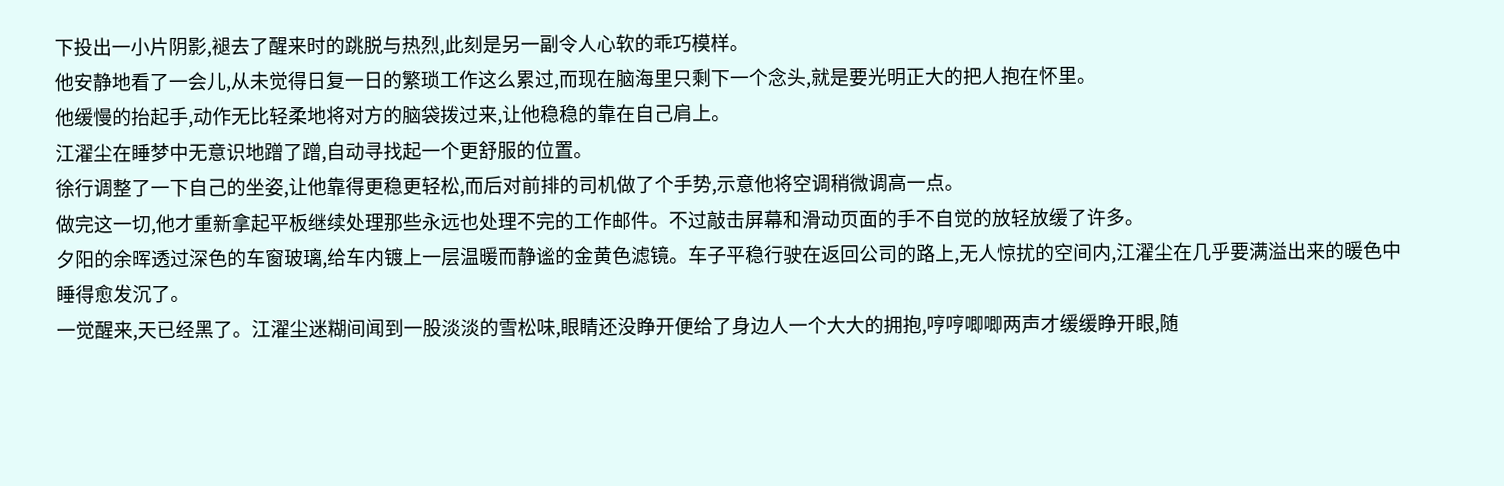下投出一小片阴影,褪去了醒来时的跳脱与热烈,此刻是另一副令人心软的乖巧模样。
他安静地看了一会儿,从未觉得日复一日的繁琐工作这么累过,而现在脑海里只剩下一个念头,就是要光明正大的把人抱在怀里。
他缓慢的抬起手,动作无比轻柔地将对方的脑袋拨过来,让他稳稳的靠在自己肩上。
江濯尘在睡梦中无意识地蹭了蹭,自动寻找起一个更舒服的位置。
徐行调整了一下自己的坐姿,让他靠得更稳更轻松,而后对前排的司机做了个手势,示意他将空调稍微调高一点。
做完这一切,他才重新拿起平板继续处理那些永远也处理不完的工作邮件。不过敲击屏幕和滑动页面的手不自觉的放轻放缓了许多。
夕阳的余晖透过深色的车窗玻璃,给车内镀上一层温暖而静谧的金黄色滤镜。车子平稳行驶在返回公司的路上,无人惊扰的空间内,江濯尘在几乎要满溢出来的暖色中睡得愈发沉了。
一觉醒来,天已经黑了。江濯尘迷糊间闻到一股淡淡的雪松味,眼睛还没睁开便给了身边人一个大大的拥抱,哼哼唧唧两声才缓缓睁开眼,随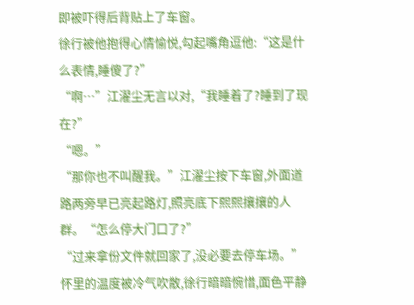即被吓得后背贴上了车窗。
徐行被他抱得心情愉悦,勾起嘴角逗他:“这是什么表情,睡傻了?”
“啊…”江濯尘无言以对,“我睡着了?睡到了现在?”
“嗯。”
“那你也不叫醒我。”江濯尘按下车窗,外面道路两旁早已亮起路灯,照亮底下熙熙攘攘的人群。“怎么停大门口了?”
“过来拿份文件就回家了,没必要去停车场。”怀里的温度被冷气吹散,徐行暗暗惋惜,面色平静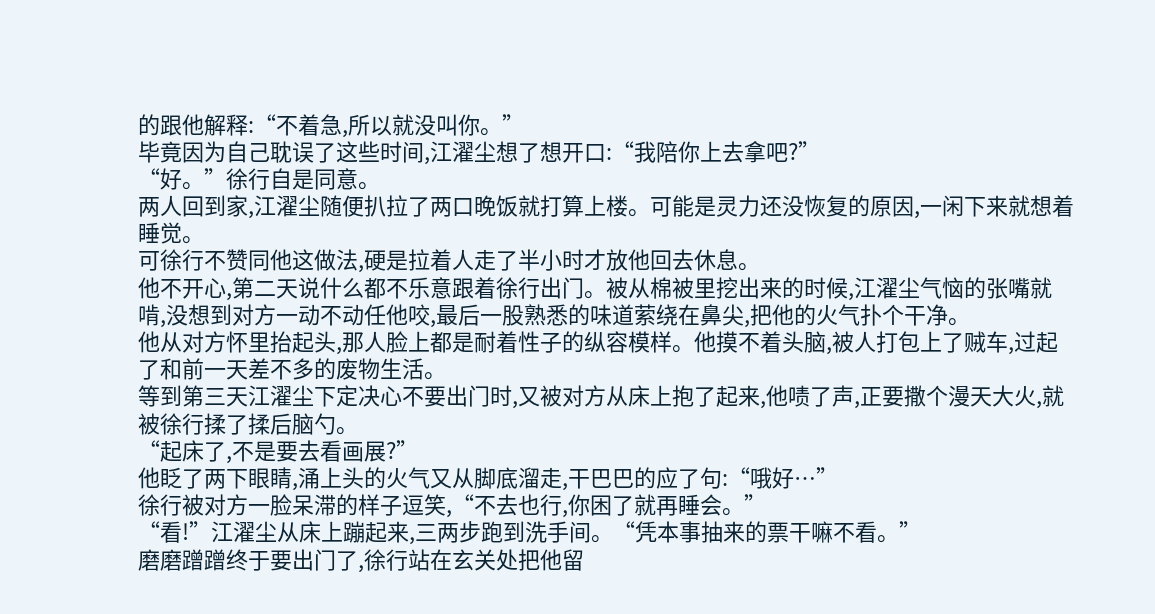的跟他解释:“不着急,所以就没叫你。”
毕竟因为自己耽误了这些时间,江濯尘想了想开口:“我陪你上去拿吧?”
“好。”徐行自是同意。
两人回到家,江濯尘随便扒拉了两口晚饭就打算上楼。可能是灵力还没恢复的原因,一闲下来就想着睡觉。
可徐行不赞同他这做法,硬是拉着人走了半小时才放他回去休息。
他不开心,第二天说什么都不乐意跟着徐行出门。被从棉被里挖出来的时候,江濯尘气恼的张嘴就啃,没想到对方一动不动任他咬,最后一股熟悉的味道萦绕在鼻尖,把他的火气扑个干净。
他从对方怀里抬起头,那人脸上都是耐着性子的纵容模样。他摸不着头脑,被人打包上了贼车,过起了和前一天差不多的废物生活。
等到第三天江濯尘下定决心不要出门时,又被对方从床上抱了起来,他啧了声,正要撒个漫天大火,就被徐行揉了揉后脑勺。
“起床了,不是要去看画展?”
他眨了两下眼睛,涌上头的火气又从脚底溜走,干巴巴的应了句:“哦好…”
徐行被对方一脸呆滞的样子逗笑,“不去也行,你困了就再睡会。”
“看!”江濯尘从床上蹦起来,三两步跑到洗手间。“凭本事抽来的票干嘛不看。”
磨磨蹭蹭终于要出门了,徐行站在玄关处把他留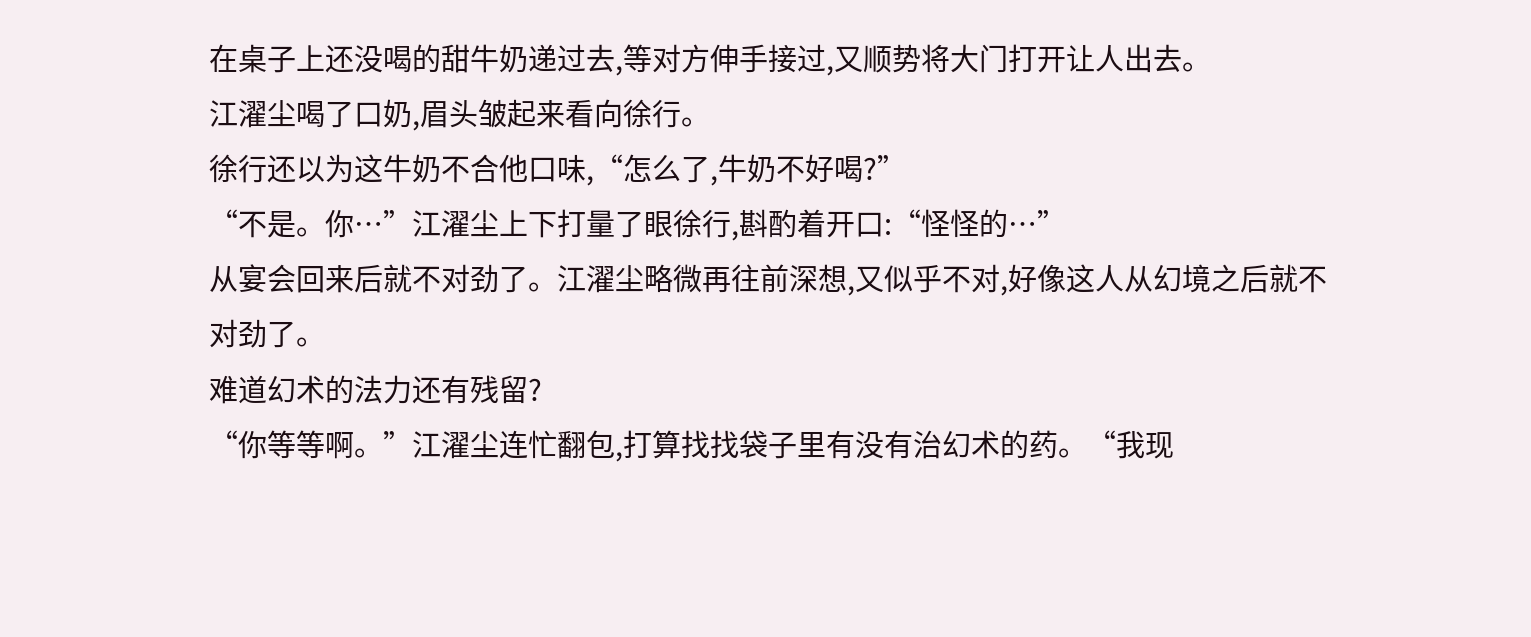在桌子上还没喝的甜牛奶递过去,等对方伸手接过,又顺势将大门打开让人出去。
江濯尘喝了口奶,眉头皱起来看向徐行。
徐行还以为这牛奶不合他口味,“怎么了,牛奶不好喝?”
“不是。你…”江濯尘上下打量了眼徐行,斟酌着开口:“怪怪的…”
从宴会回来后就不对劲了。江濯尘略微再往前深想,又似乎不对,好像这人从幻境之后就不对劲了。
难道幻术的法力还有残留?
“你等等啊。”江濯尘连忙翻包,打算找找袋子里有没有治幻术的药。“我现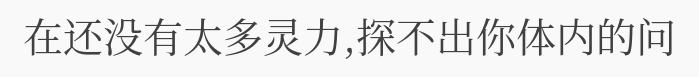在还没有太多灵力,探不出你体内的问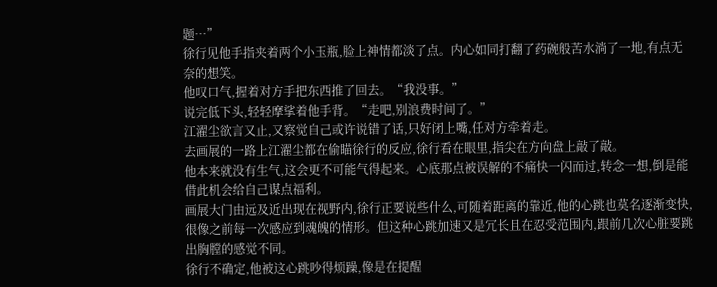题…”
徐行见他手指夹着两个小玉瓶,脸上神情都淡了点。内心如同打翻了药碗般苦水淌了一地,有点无奈的想笑。
他叹口气,握着对方手把东西推了回去。“我没事。”
说完低下头,轻轻摩挲着他手背。“走吧,别浪费时间了。”
江濯尘欲言又止,又察觉自己或许说错了话,只好闭上嘴,任对方牵着走。
去画展的一路上江濯尘都在偷瞄徐行的反应,徐行看在眼里,指尖在方向盘上敲了敲。
他本来就没有生气,这会更不可能气得起来。心底那点被误解的不痛快一闪而过,转念一想,倒是能借此机会给自己谋点福利。
画展大门由远及近出现在视野内,徐行正要说些什么,可随着距离的靠近,他的心跳也莫名逐渐变快,很像之前每一次感应到魂魄的情形。但这种心跳加速又是冗长且在忍受范围内,跟前几次心脏要跳出胸膛的感觉不同。
徐行不确定,他被这心跳吵得烦躁,像是在提醒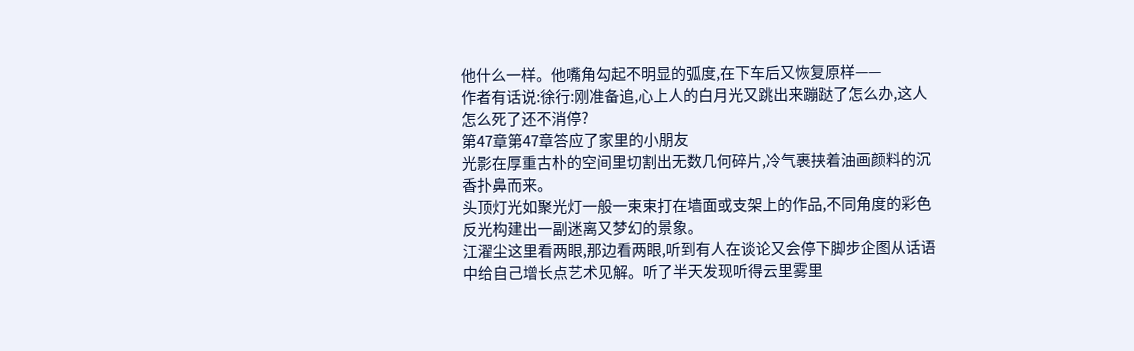他什么一样。他嘴角勾起不明显的弧度,在下车后又恢复原样——
作者有话说:徐行:刚准备追,心上人的白月光又跳出来蹦跶了怎么办,这人怎么死了还不消停?
第47章第47章答应了家里的小朋友
光影在厚重古朴的空间里切割出无数几何碎片,冷气裹挟着油画颜料的沉香扑鼻而来。
头顶灯光如聚光灯一般一束束打在墙面或支架上的作品,不同角度的彩色反光构建出一副迷离又梦幻的景象。
江濯尘这里看两眼,那边看两眼,听到有人在谈论又会停下脚步企图从话语中给自己增长点艺术见解。听了半天发现听得云里雾里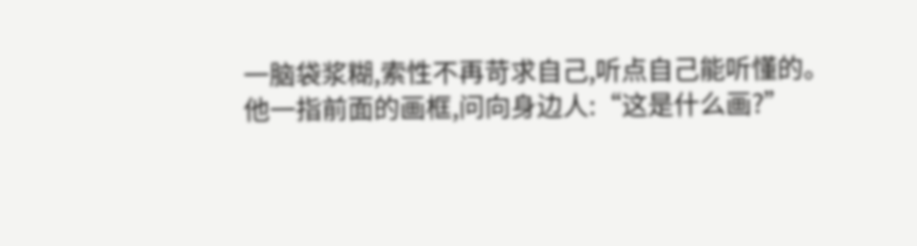一脑袋浆糊,索性不再苛求自己,听点自己能听懂的。
他一指前面的画框,问向身边人:“这是什么画?”